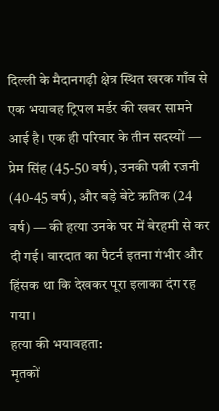दिल्ली के मैदानगढ़ी क्षेत्र स्थित खरक गाँव से एक भयावह ट्रिपल मर्डर की खबर सामने आई है। एक ही परिवार के तीन सदस्यों — प्रेम सिंह (45-50 वर्ष), उनकी पत्नी रजनी (40-45 वर्ष), और बड़े बेटे ऋतिक (24 वर्ष) — की हत्या उनके घर में बेरहमी से कर दी गई। वारदात का पैटर्न इतना गंभीर और हिंसक था कि देखकर पूरा इलाका दंग रह गया।
हत्या की भयावहता:
मृतकों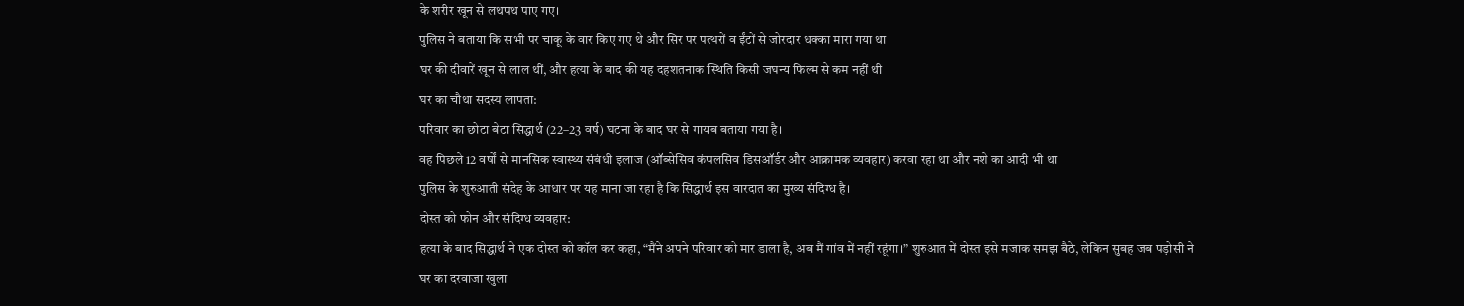के शरीर खून से लथपथ पाए गए।
पुलिस ने बताया कि सभी पर चाकू के वार किए गए थे और सिर पर पत्थरों व ईंटों से जोरदार धक्का मारा गया था
घर की दीवारें खून से लाल थीं, और हत्या के बाद की यह दहशतनाक स्थिति किसी जघन्य फिल्म से कम नहीं थी
घर का चौथा सदस्य लापता:
परिवार का छोटा बेटा सिद्धार्थ (22–23 वर्ष) घटना के बाद घर से गायब बताया गया है।
वह पिछले 12 वर्षों से मानसिक स्वास्थ्य संबंधी इलाज (ऑब्सेसिव कंपलसिव डिसऑर्डर और आक्रामक व्यवहार) करवा रहा था और नशे का आदी भी था
पुलिस के शुरुआती संदेह के आधार पर यह माना जा रहा है कि सिद्धार्थ इस वारदात का मुख्य संदिग्ध है।
दोस्त को फोन और संदिग्ध व्यवहार:
हत्या के बाद सिद्धार्थ ने एक दोस्त को कॉल कर कहा, “मैंने अपने परिवार को मार डाला है, अब मैं गांव में नहीं रहूंगा।” शुरुआत में दोस्त इसे मजाक समझ बैठे, लेकिन सुबह जब पड़ोसी ने घर का दरवाजा खुला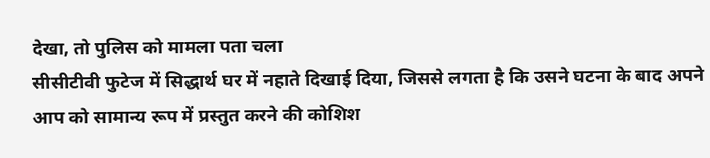देखा, तो पुलिस को मामला पता चला
सीसीटीवी फुटेज में सिद्धार्थ घर में नहाते दिखाई दिया, जिससे लगता है कि उसने घटना के बाद अपने आप को सामान्य रूप में प्रस्तुत करने की कोशिश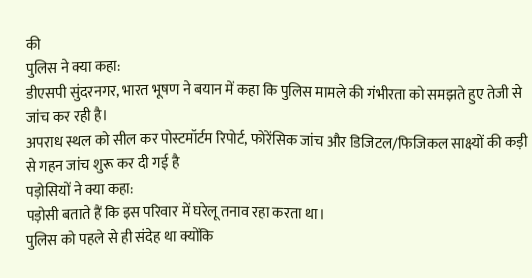की
पुलिस ने क्या कहा:
डीएसपी सुंदरनगर, भारत भूषण ने बयान में कहा कि पुलिस मामले की गंभीरता को समझते हुए तेजी से जांच कर रही है।
अपराध स्थल को सील कर पोस्टमॉर्टम रिपोर्ट, फोरेंसिक जांच और डिजिटल/फिजिकल साक्ष्यों की कड़ी से गहन जांच शुरू कर दी गई है
पड़ोसियों ने क्या कहा:
पड़ोसी बताते हैं कि इस परिवार में घरेलू तनाव रहा करता था।
पुलिस को पहले से ही संदेह था क्योंकि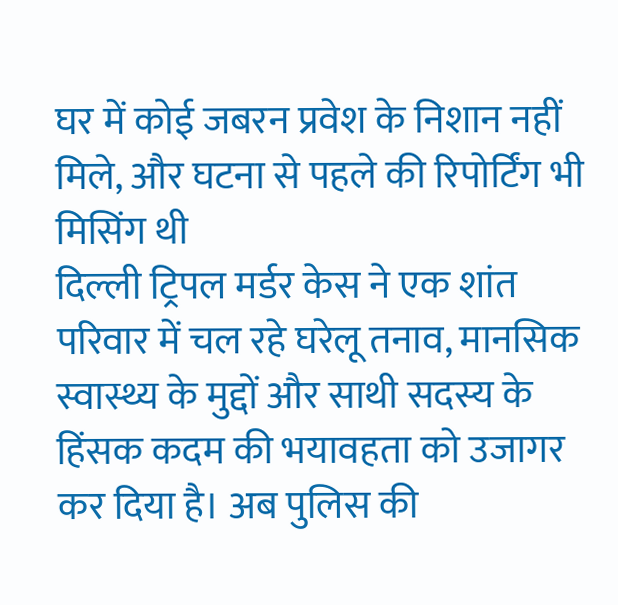घर में कोई जबरन प्रवेश के निशान नहीं मिले, और घटना से पहले की रिपोर्टिंग भी मिसिंग थी
दिल्ली ट्रिपल मर्डर केस ने एक शांत परिवार में चल रहे घरेलू तनाव, मानसिक स्वास्थ्य के मुद्दों और साथी सदस्य के हिंसक कदम की भयावहता को उजागर कर दिया है। अब पुलिस की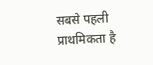सबसे पहली प्राथमिकता है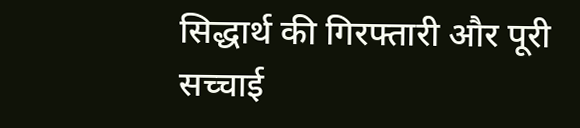सिद्धार्थ की गिरफ्तारी और पूरी सच्चाई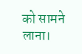को सामने लाना।